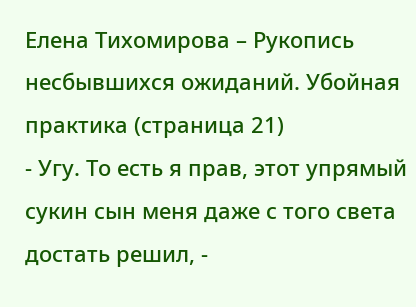Елена Тихомирова – Рукопись несбывшихся ожиданий. Убойная практика (страница 21)
- Угу. То есть я прав, этот упрямый сукин сын меня даже с того света достать решил, -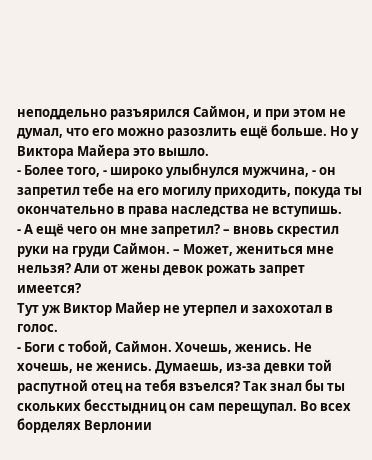неподдельно разъярился Саймон, и при этом не думал, что его можно разозлить ещё больше. Но у Виктора Майера это вышло.
- Более того, - широко улыбнулся мужчина, - он запретил тебе на его могилу приходить, покуда ты окончательно в права наследства не вступишь.
- А ещё чего он мне запретил? – вновь скрестил руки на груди Саймон. – Может, жениться мне нельзя? Али от жены девок рожать запрет имеется?
Тут уж Виктор Майер не утерпел и захохотал в голос.
- Боги с тобой, Саймон. Хочешь, женись. Не хочешь, не женись. Думаешь, из-за девки той распутной отец на тебя взъелся? Так знал бы ты скольких бесстыдниц он сам перещупал. Во всех борделях Верлонии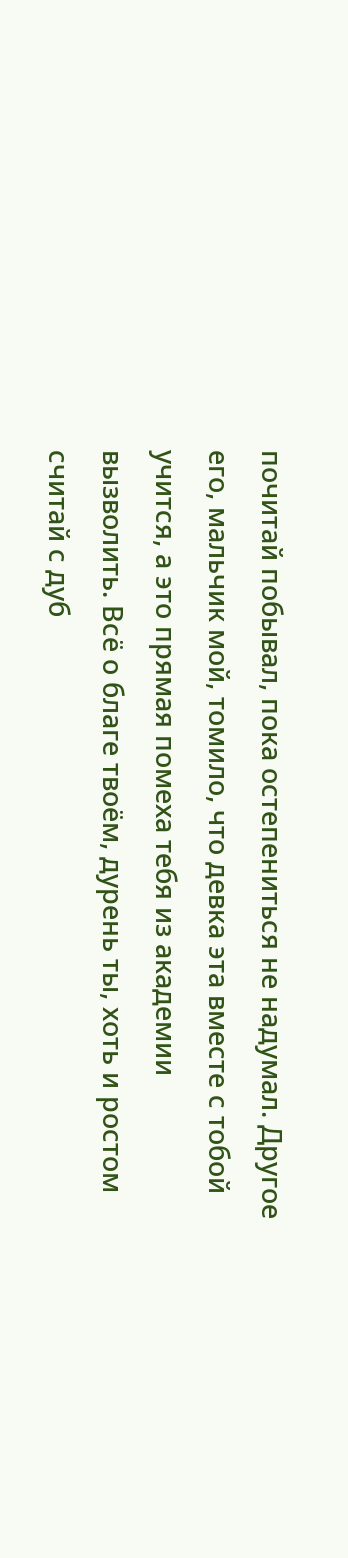почитай побывал, пока остепениться не надумал. Другое его, мальчик мой, томило, что девка эта вместе с тобой учится, а это прямая помеха тебя из академии вызволить. Всё о благе твоём, дурень ты, хоть и ростом считай с дуб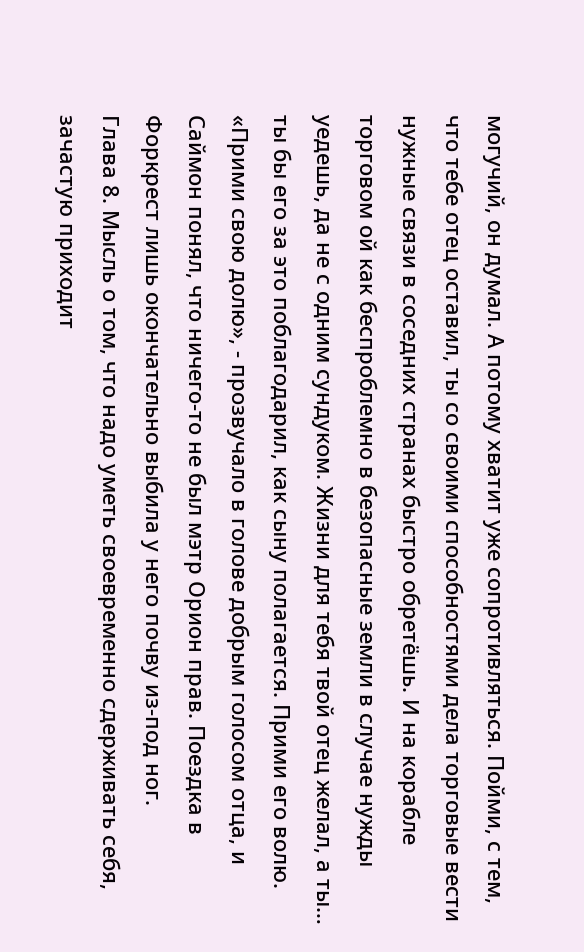могучий, он думал. А потому хватит уже сопротивляться. Пойми, с тем, что тебе отец оставил, ты со своими способностями дела торговые вести нужные связи в соседних странах быстро обретёшь. И на корабле торговом ой как беспроблемно в безопасные земли в случае нужды уедешь, да не с одним сундуком. Жизни для тебя твой отец желал, а ты… ты бы его за это поблагодарил, как сыну полагается. Прими его волю.
«Прими свою долю», - прозвучало в голове добрым голосом отца, и Саймон понял, что ничего-то не был мэтр Орион прав. Поездка в Форкрест лишь окончательно выбила у него почву из-под ног.
Глава 8. Мысль о том, что надо уметь своевременно сдерживать себя, зачастую приходит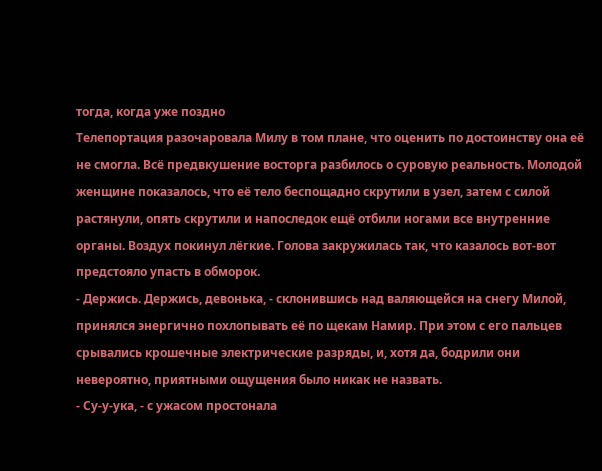тогда, когда уже поздно
Телепортация разочаровала Милу в том плане, что оценить по достоинству она её не смогла. Всё предвкушение восторга разбилось о суровую реальность. Молодой женщине показалось, что её тело беспощадно скрутили в узел, затем с силой растянули, опять скрутили и напоследок ещё отбили ногами все внутренние органы. Воздух покинул лёгкие. Голова закружилась так, что казалось вот-вот предстояло упасть в обморок.
- Держись. Держись, девонька, - склонившись над валяющейся на снегу Милой, принялся энергично похлопывать её по щекам Намир. При этом с его пальцев срывались крошечные электрические разряды, и, хотя да, бодрили они невероятно, приятными ощущения было никак не назвать.
- Су-у-ука, - с ужасом простонала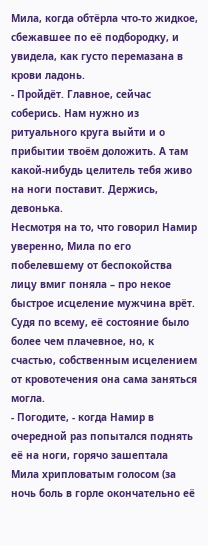Мила, когда обтёрла что-то жидкое, сбежавшее по её подбородку, и увидела, как густо перемазана в крови ладонь.
- Пройдёт. Главное, сейчас соберись. Нам нужно из ритуального круга выйти и о прибытии твоём доложить. А там какой-нибудь целитель тебя живо на ноги поставит. Держись, девонька.
Несмотря на то, что говорил Намир уверенно, Мила по его побелевшему от беспокойства лицу вмиг поняла – про некое быстрое исцеление мужчина врёт. Судя по всему, её состояние было более чем плачевное, но, к счастью, собственным исцелением от кровотечения она сама заняться могла.
- Погодите, - когда Намир в очередной раз попытался поднять её на ноги, горячо зашептала Мила хрипловатым голосом (за ночь боль в горле окончательно её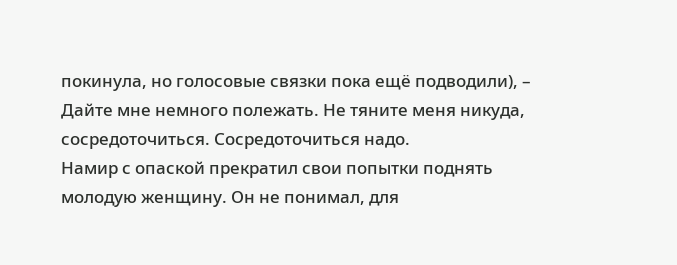покинула, но голосовые связки пока ещё подводили), – Дайте мне немного полежать. Не тяните меня никуда, сосредоточиться. Сосредоточиться надо.
Намир с опаской прекратил свои попытки поднять молодую женщину. Он не понимал, для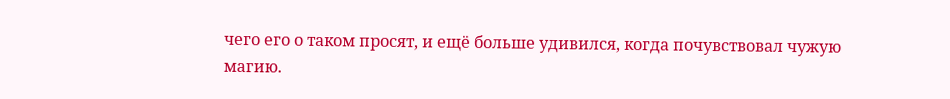чего его о таком просят, и ещё больше удивился, когда почувствовал чужую магию.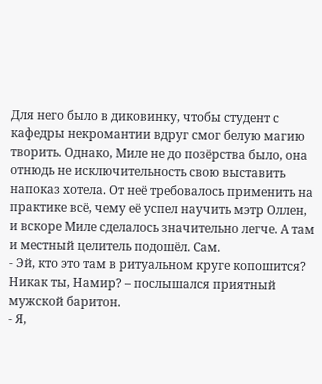Для него было в диковинку, чтобы студент с кафедры некромантии вдруг смог белую магию творить. Однако, Миле не до позёрства было, она отнюдь не исключительность свою выставить напоказ хотела. От неё требовалось применить на практике всё, чему её успел научить мэтр Оллен, и вскоре Миле сделалось значительно легче. А там и местный целитель подошёл. Сам.
- Эй, кто это там в ритуальном круге копошится? Никак ты, Намир? – послышался приятный мужской баритон.
- Я,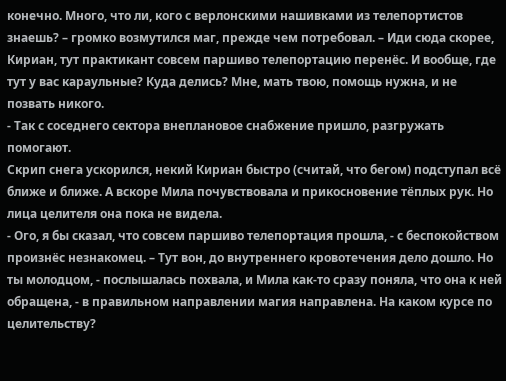конечно. Много, что ли, кого с верлонскими нашивками из телепортистов знаешь? – громко возмутился маг, прежде чем потребовал. – Иди сюда скорее, Кириан, тут практикант совсем паршиво телепортацию перенёс. И вообще, где тут у вас караульные? Куда делись? Мне, мать твою, помощь нужна, и не позвать никого.
- Так с соседнего сектора внеплановое снабжение пришло, разгружать помогают.
Скрип снега ускорился, некий Кириан быстро (считай, что бегом) подступал всё ближе и ближе. А вскоре Мила почувствовала и прикосновение тёплых рук. Но лица целителя она пока не видела.
- Ого, я бы сказал, что совсем паршиво телепортация прошла, - с беспокойством произнёс незнакомец. – Тут вон, до внутреннего кровотечения дело дошло. Но ты молодцом, - послышалась похвала, и Мила как-то сразу поняла, что она к ней обращена, - в правильном направлении магия направлена. На каком курсе по целительству?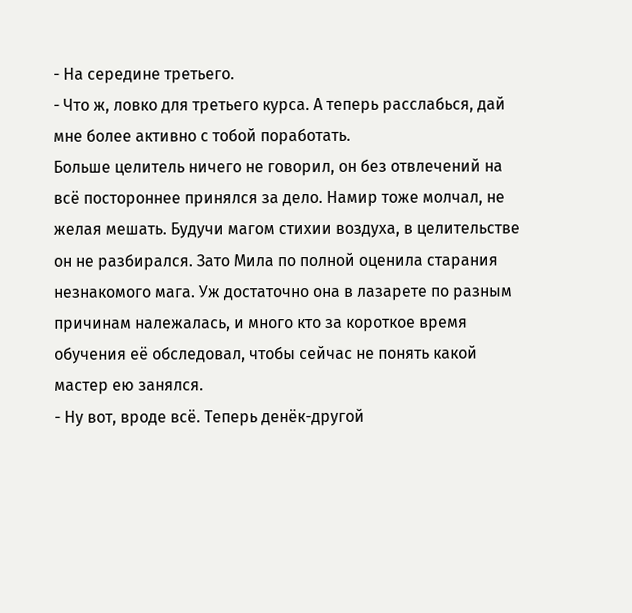- На середине третьего.
- Что ж, ловко для третьего курса. А теперь расслабься, дай мне более активно с тобой поработать.
Больше целитель ничего не говорил, он без отвлечений на всё постороннее принялся за дело. Намир тоже молчал, не желая мешать. Будучи магом стихии воздуха, в целительстве он не разбирался. Зато Мила по полной оценила старания незнакомого мага. Уж достаточно она в лазарете по разным причинам належалась, и много кто за короткое время обучения её обследовал, чтобы сейчас не понять какой мастер ею занялся.
- Ну вот, вроде всё. Теперь денёк-другой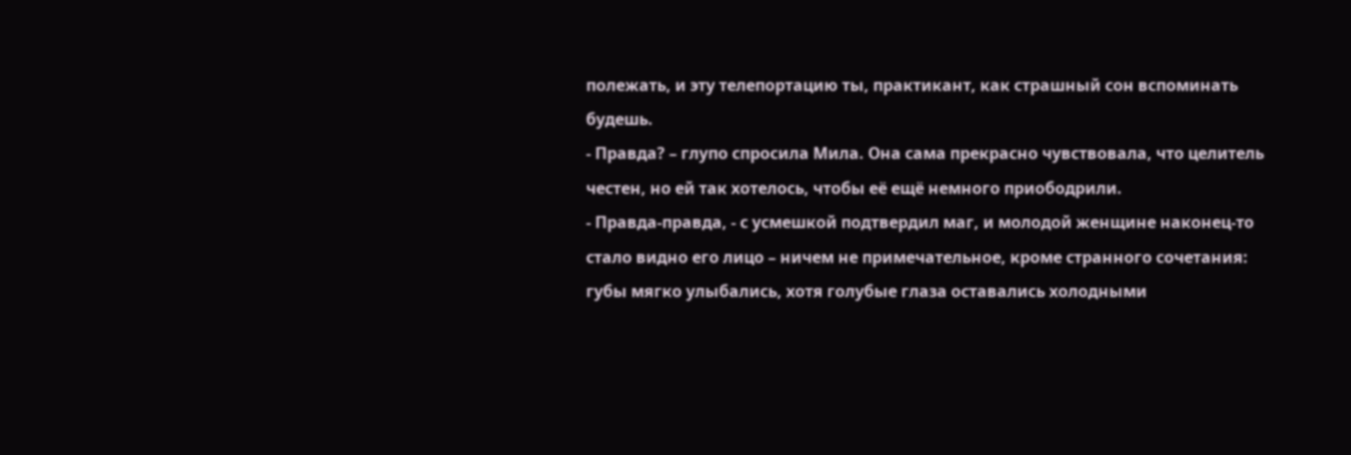полежать, и эту телепортацию ты, практикант, как страшный сон вспоминать будешь.
- Правда? – глупо спросила Мила. Она сама прекрасно чувствовала, что целитель честен, но ей так хотелось, чтобы её ещё немного приободрили.
- Правда-правда, - с усмешкой подтвердил маг, и молодой женщине наконец-то стало видно его лицо – ничем не примечательное, кроме странного сочетания: губы мягко улыбались, хотя голубые глаза оставались холодными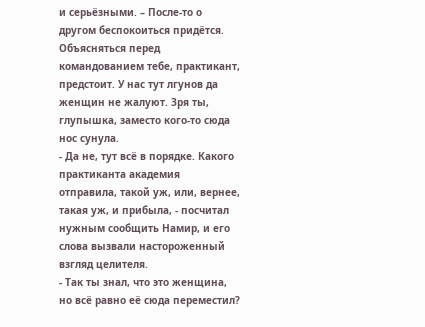и серьёзными. – После-то о другом беспокоиться придётся. Объясняться перед командованием тебе, практикант, предстоит. У нас тут лгунов да женщин не жалуют. Зря ты, глупышка, заместо кого-то сюда нос сунула.
- Да не, тут всё в порядке. Какого практиканта академия отправила, такой уж, или, вернее, такая уж, и прибыла, - посчитал нужным сообщить Намир, и его слова вызвали настороженный взгляд целителя.
- Так ты знал, что это женщина, но всё равно её сюда переместил?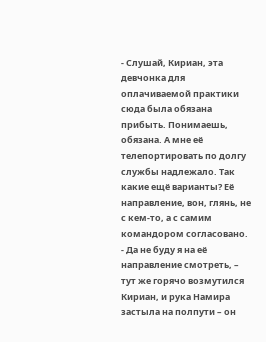- Слушай, Кириан, эта девчонка для оплачиваемой практики сюда была обязана прибыть. Понимаешь, обязана. А мне её телепортировать по долгу службы надлежало. Так какие ещё варианты? Её направление, вон, глянь, не с кем-то, а с самим командором согласовано.
- Да не буду я на её направление смотреть, – тут же горячо возмутился Кириан, и рука Намира застыла на полпути – он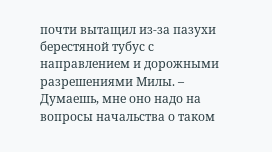почти вытащил из-за пазухи берестяной тубус с направлением и дорожными разрешениями Милы. – Думаешь, мне оно надо на вопросы начальства о таком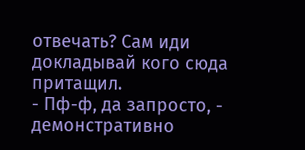отвечать? Сам иди докладывай кого сюда притащил.
- Пф-ф, да запросто, - демонстративно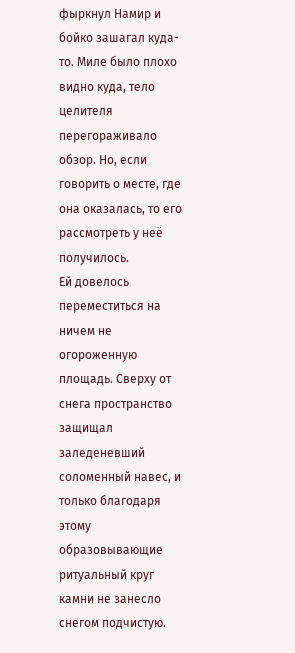фыркнул Намир и бойко зашагал куда-то. Миле было плохо видно куда, тело целителя перегораживало обзор. Но, если говорить о месте, где она оказалась, то его рассмотреть у неё получилось.
Ей довелось переместиться на ничем не огороженную площадь. Сверху от снега пространство защищал заледеневший соломенный навес, и только благодаря этому образовывающие ритуальный круг камни не занесло снегом подчистую.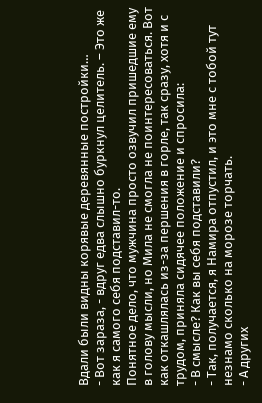Вдали были видны корявые деревянные постройки…
- Вот зараза, - вдруг едва слышно буркнул целитель. – Это же как я самого себя подставил-то.
Понятное дело, что мужчина просто озвучил пришедшие ему в голову мысли, но Мила не смогла не поинтересоваться. Вот как откашлялась из-за першения в горле, так сразу, хотя и с трудом, приняла сидячее положение и спросила:
- В смысле? Как вы себя подставили?
- Так, получается, я Намира отпустил, и это мне с тобой тут незнамо сколько на морозе торчать.
- А других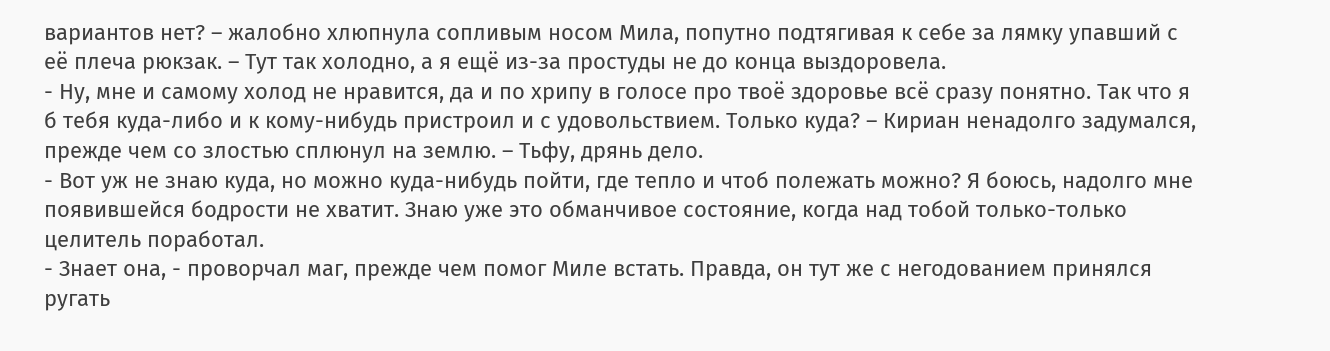вариантов нет? – жалобно хлюпнула сопливым носом Мила, попутно подтягивая к себе за лямку упавший с её плеча рюкзак. – Тут так холодно, а я ещё из-за простуды не до конца выздоровела.
- Ну, мне и самому холод не нравится, да и по хрипу в голосе про твоё здоровье всё сразу понятно. Так что я б тебя куда-либо и к кому-нибудь пристроил и с удовольствием. Только куда? – Кириан ненадолго задумался, прежде чем со злостью сплюнул на землю. – Тьфу, дрянь дело.
- Вот уж не знаю куда, но можно куда-нибудь пойти, где тепло и чтоб полежать можно? Я боюсь, надолго мне появившейся бодрости не хватит. Знаю уже это обманчивое состояние, когда над тобой только-только целитель поработал.
- Знает она, - проворчал маг, прежде чем помог Миле встать. Правда, он тут же с негодованием принялся ругать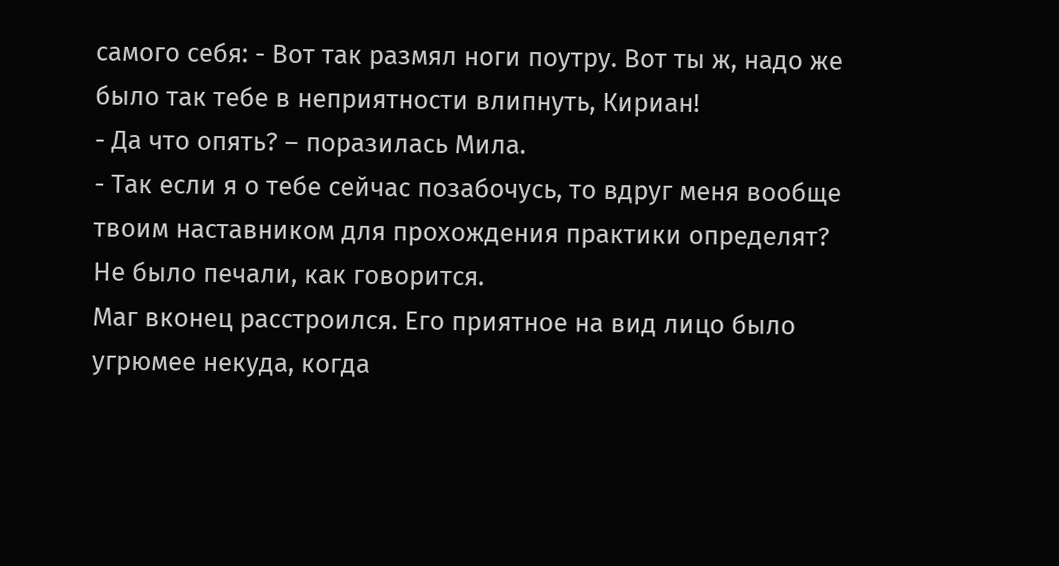самого себя: - Вот так размял ноги поутру. Вот ты ж, надо же было так тебе в неприятности влипнуть, Кириан!
- Да что опять? – поразилась Мила.
- Так если я о тебе сейчас позабочусь, то вдруг меня вообще твоим наставником для прохождения практики определят? Не было печали, как говорится.
Маг вконец расстроился. Его приятное на вид лицо было угрюмее некуда, когда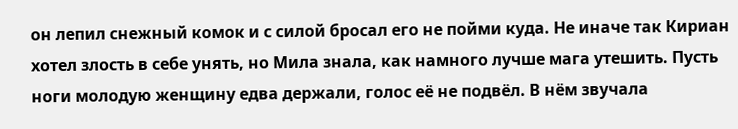он лепил снежный комок и с силой бросал его не пойми куда. Не иначе так Кириан хотел злость в себе унять, но Мила знала, как намного лучше мага утешить. Пусть ноги молодую женщину едва держали, голос её не подвёл. В нём звучала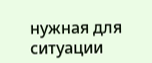нужная для ситуации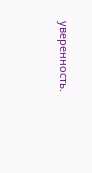уверенность.